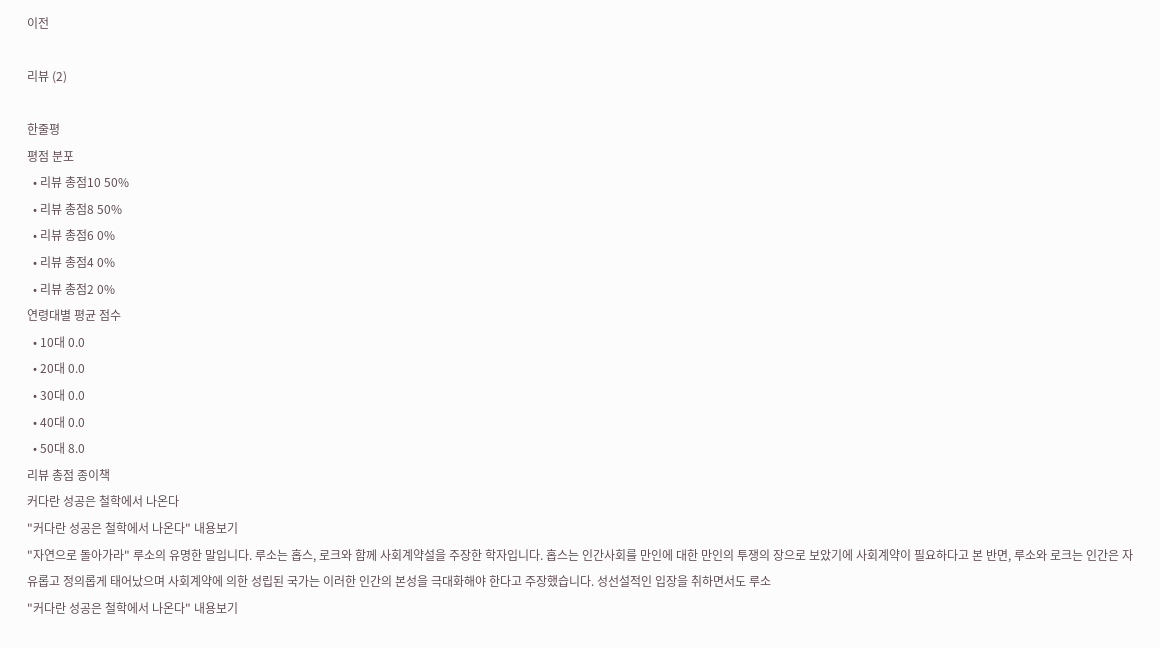이전

리뷰 (2)

한줄평
평점 분포
  • 리뷰 총점10 50%
  • 리뷰 총점8 50%
  • 리뷰 총점6 0%
  • 리뷰 총점4 0%
  • 리뷰 총점2 0%
연령대별 평균 점수
  • 10대 0.0
  • 20대 0.0
  • 30대 0.0
  • 40대 0.0
  • 50대 8.0
리뷰 총점 종이책
커다란 성공은 철학에서 나온다
"커다란 성공은 철학에서 나온다" 내용보기
"자연으로 돌아가라" 루소의 유명한 말입니다. 루소는 홉스, 로크와 함께 사회계약설을 주장한 학자입니다. 홉스는 인간사회를 만인에 대한 만인의 투쟁의 장으로 보았기에 사회계약이 필요하다고 본 반면, 루소와 로크는 인간은 자유롭고 정의롭게 태어났으며 사회계약에 의한 성립된 국가는 이러한 인간의 본성을 극대화해야 한다고 주장했습니다. 성선설적인 입장을 취하면서도 루소
"커다란 성공은 철학에서 나온다" 내용보기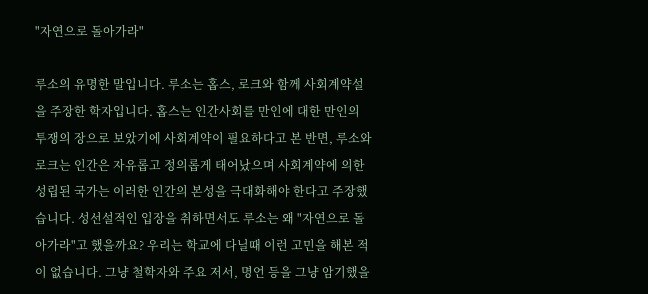"자연으로 돌아가라"

루소의 유명한 말입니다. 루소는 홉스, 로크와 함께 사회계약설을 주장한 학자입니다. 홉스는 인간사회를 만인에 대한 만인의 투쟁의 장으로 보았기에 사회계약이 필요하다고 본 반면, 루소와 로크는 인간은 자유롭고 정의롭게 태어났으며 사회계약에 의한 성립된 국가는 이러한 인간의 본성을 극대화해야 한다고 주장했습니다. 성선설적인 입장을 취하면서도 루소는 왜 "자연으로 돌아가라"고 했을까요? 우리는 학교에 다닐때 이런 고민을 해본 적이 없습니다. 그냥 철학자와 주요 저서, 명언 등을 그냥 암기했을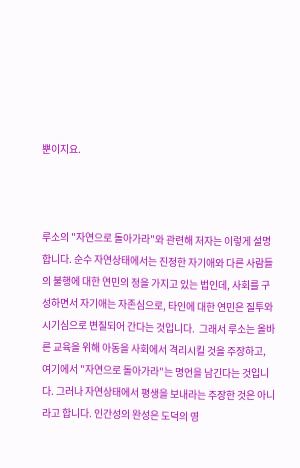뿐이지요.



루소의 "자연으로 돌아가라"와 관련해 저자는 이렇게 설명합니다. 순수 자연상태에서는 진정한 자기애와 다른 사람들의 불행에 대한 연민의 정을 가지고 있는 법인데, 사회를 구성하면서 자기애는 자존심으로, 타인에 대한 연민은 질투와 시기심으로 변질되어 간다는 것입니다.  그래서 루소는 올바른 교육을 위해 아동을 사회에서 격리시킬 것을 주장하고, 여기에서 "자연으로 돌아가라"는 명언을 남긴다는 것입니다. 그러나 자연상태에서 평생을 보내라는 주장한 것은 아니라고 합니다. 인간성의 완성은 도덕의 영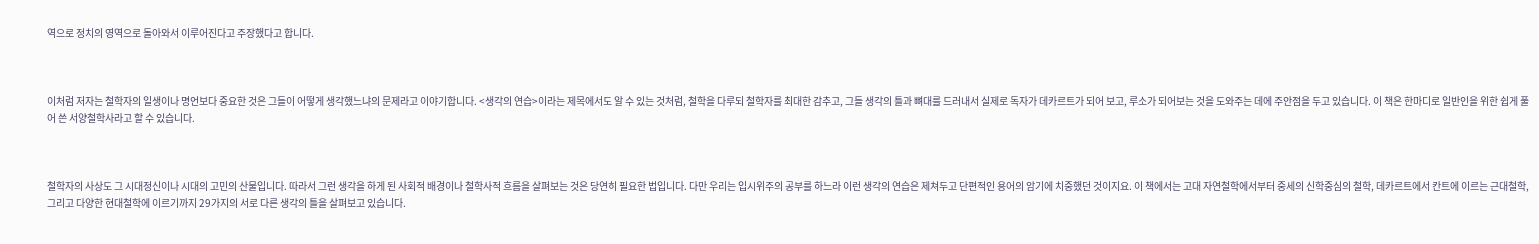역으로 정치의 영역으로 돌아와서 이루어진다고 주장했다고 합니다.



이처럼 저자는 철학자의 일생이나 명언보다 중요한 것은 그들이 어떻게 생각했느냐의 문제라고 이야기합니다. <생각의 연습>이라는 제목에서도 알 수 있는 것처럼, 철학을 다루되 철학자를 최대한 감추고, 그들 생각의 틀과 뼈대를 드러내서 실제로 독자가 데카르트가 되어 보고, 루소가 되어보는 것을 도와주는 데에 주안점을 두고 있습니다. 이 책은 한마디로 일반인을 위한 쉽게 풀어 쓴 서양철학사라고 할 수 있습니다.



철학자의 사상도 그 시대정신이나 시대의 고민의 산물입니다. 따라서 그런 생각을 하게 된 사회적 배경이나 철학사적 흐름을 살펴보는 것은 당연히 필요한 법입니다. 다만 우리는 입시위주의 공부를 하느라 이런 생각의 연습은 제쳐두고 단편적인 용어의 암기에 치중했던 것이지요. 이 책에서는 고대 자연철학에서부터 중세의 신학중심의 철학, 데카르트에서 칸트에 이르는 근대철학, 그리고 다양한 현대철학에 이르기까지 29가지의 서로 다른 생각의 틀을 살펴보고 있습니다.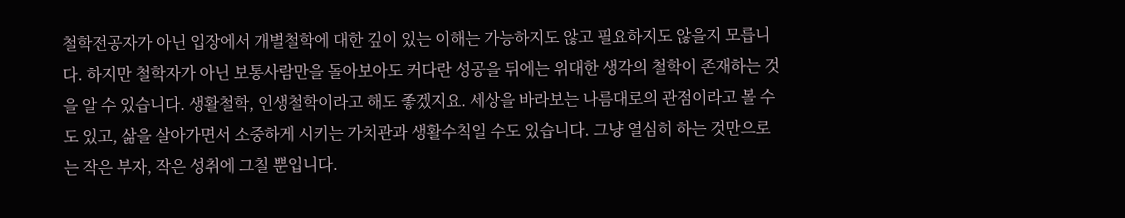철학전공자가 아닌 입장에서 개별철학에 대한 깊이 있는 이해는 가능하지도 않고 필요하지도 않을지 모릅니다. 하지만 철학자가 아닌 보통사람만을 돌아보아도 커다란 성공을 뒤에는 위대한 생각의 철학이 존재하는 것을 알 수 있습니다. 생활철학, 인생철학이라고 해도 좋겠지요. 세상을 바라보는 나름대로의 관점이라고 볼 수도 있고, 삶을 살아가면서 소중하게 시키는 가치관과 생활수칙일 수도 있습니다. 그냥 열심히 하는 것만으로는 작은 부자, 작은 성취에 그칠 뿐입니다.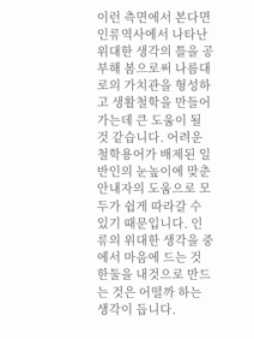이런 측면에서 본다면 인류역사에서 나타난 위대한 생각의 틀을 공부해 봄으로써 나름대로의 가치관을 형성하고 생활철학을 만들어 가는데 큰 도움이 될 것 같습니다. 어려운 철학용어가 배제된 일반인의 눈높이에 맞춘 안내자의 도움으로 모두가 쉽게 따라갈 수 있기 때문입니다. 인류의 위대한 생각을 중에서 마음에 드는 것 한둘을 내것으로 만드는 것은 어떨까 하는 생각이 듭니다.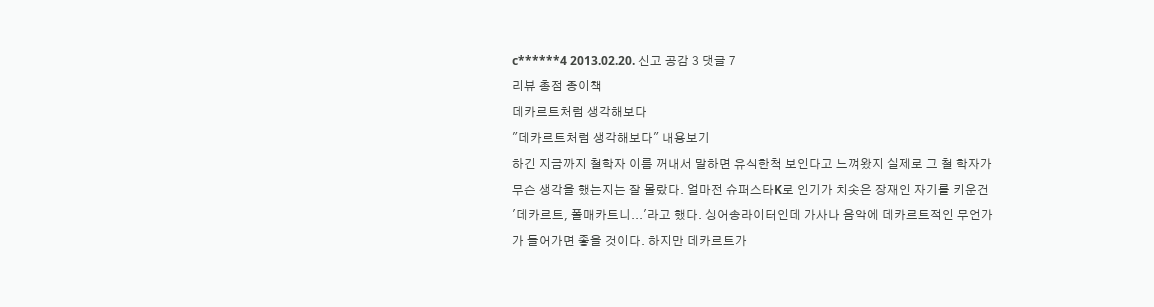c******4 2013.02.20. 신고 공감 3 댓글 7
리뷰 총점 종이책
데카르트처럼 생각해보다
"데카르트처럼 생각해보다" 내용보기
하긴 지금까지 철학자 이름 꺼내서 말하면 유식한척 보인다고 느껴왔지 실제로 그 철 학자가 무슨 생각을 했는지는 잘 몰랐다. 얼마전 슈퍼스타K로 인기가 치솟은 장재인 자기를 키운건 '데카르트, 폴매카트니...'라고 했다. 싱어송라이터인데 가사나 음악에 데카르트적인 무언가가 들어가면 좋을 것이다. 하지만 데카르트가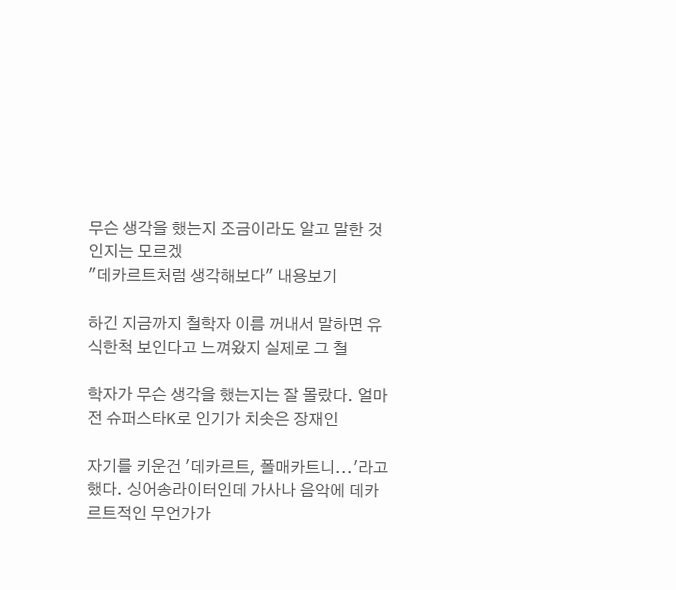무슨 생각을 했는지 조금이라도 알고 말한 것인지는 모르겠
"데카르트처럼 생각해보다" 내용보기

하긴 지금까지 철학자 이름 꺼내서 말하면 유식한척 보인다고 느껴왔지 실제로 그 철

학자가 무슨 생각을 했는지는 잘 몰랐다. 얼마전 슈퍼스타K로 인기가 치솟은 장재인

자기를 키운건 '데카르트, 폴매카트니...'라고 했다. 싱어송라이터인데 가사나 음악에 데카르트적인 무언가가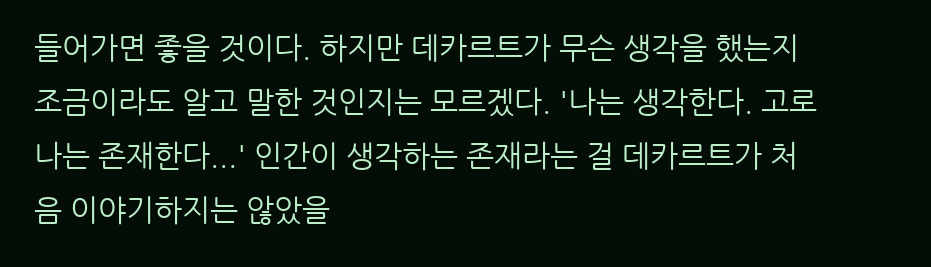들어가면 좋을 것이다. 하지만 데카르트가 무슨 생각을 했는지 조금이라도 알고 말한 것인지는 모르겠다. '나는 생각한다. 고로 나는 존재한다...' 인간이 생각하는 존재라는 걸 데카르트가 처음 이야기하지는 않았을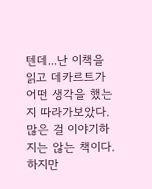텐데...난 이책을 읽고 데카르트가 어떤 생각을 했는지 따라가보았다. 많은 걸 이야기하지는 않는 책이다. 하지만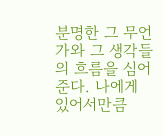분명한 그 무언가와 그 생각들의 흐름을 심어준다. 나에게 있어서만큼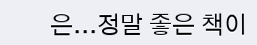은...정말 좋은 책이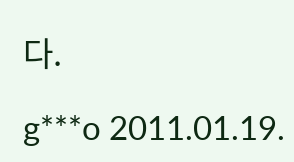다.

g***o 2011.01.19.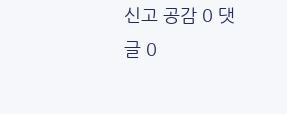신고 공감 0 댓글 0